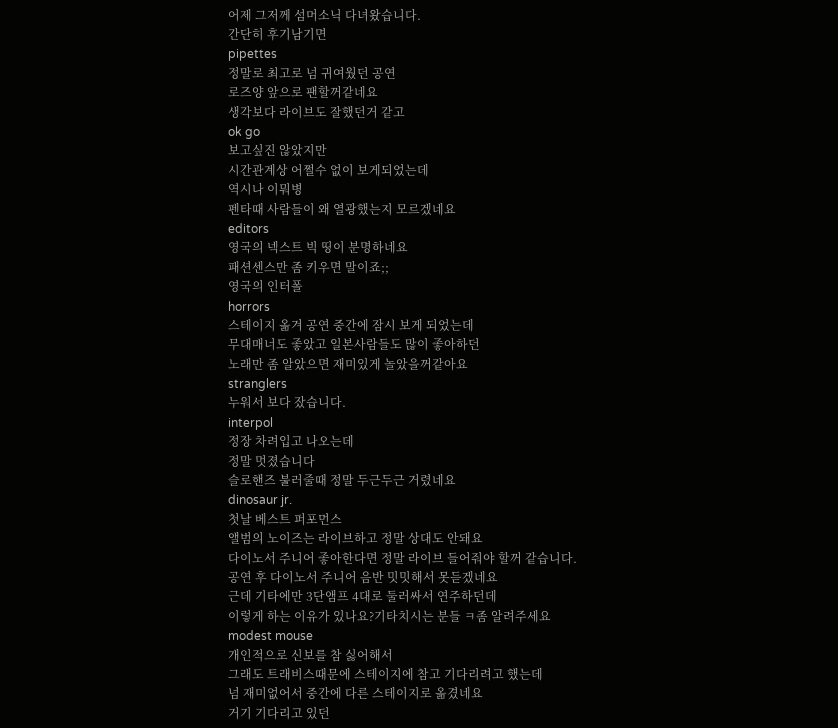어제 그저께 섬머소닉 다녀왔습니다.
간단히 후기남기면
pipettes
정말로 최고로 넘 귀여웠던 공연
로즈양 앞으로 팬할꺼같네요
생각보다 라이브도 잘했던거 같고
ok go
보고싶진 않았지만
시간관계상 어쩔수 없이 보게되었는데
역시나 이뭐병
펜타때 사람들이 왜 열광했는지 모르겠네요
editors
영국의 넥스트 빅 띵이 분명하네요
패션센스만 좀 키우면 말이죠;;
영국의 인터폴
horrors
스테이지 옮겨 공연 중간에 잠시 보게 되었는데
무대매너도 좋았고 일본사람들도 많이 좋아하던
노래만 좀 알았으면 재미있게 놀았을꺼같아요
stranglers
누워서 보다 잤습니다.
interpol
정장 차려입고 나오는데
정말 멋졌습니다
슬로핸즈 불러줄때 정말 두근두근 거렸네요
dinosaur jr.
첫날 베스트 퍼포먼스
앨범의 노이즈는 라이브하고 정말 상대도 안돼요
다이노서 주니어 좋아한다면 정말 라이브 들어줘야 할꺼 같습니다.
공연 후 다이노서 주니어 음반 밋밋해서 못듣겠네요
근데 기타에만 3단앰프 4대로 둘러싸서 연주하던데
이렇게 하는 이유가 있나요?기타치시는 분들 ㅋ좀 알려주세요
modest mouse
개인적으로 신보를 참 싫어해서
그래도 트래비스때문에 스테이지에 참고 기다리려고 했는데
넘 재미없어서 중간에 다른 스테이지로 옮겼네요
거기 기다리고 있던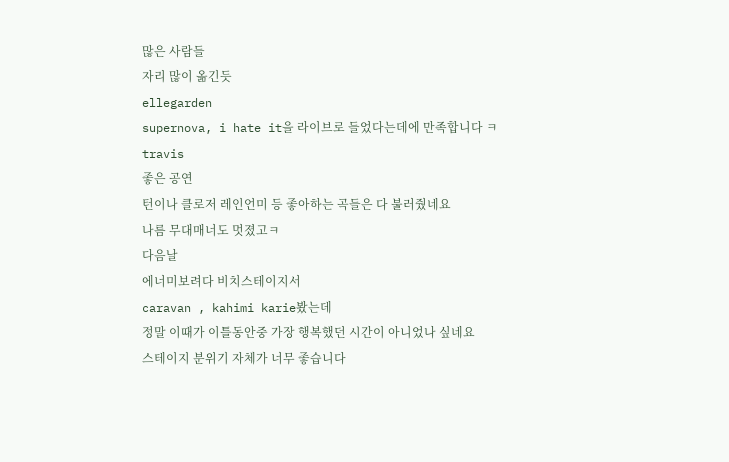많은 사람들
자리 많이 옮긴듯
ellegarden
supernova, i hate it을 라이브로 들었다는데에 만족합니다 ㅋ
travis
좋은 공연
턴이나 클로저 레인언미 등 좋아하는 곡들은 다 불러줬네요
나름 무대매너도 멋졌고ㅋ
다음날
에너미보려다 비치스테이지서
caravan , kahimi karie봤는데
정말 이때가 이틀동안중 가장 행복했던 시간이 아니었나 싶네요
스테이지 분위기 자체가 너무 좋습니다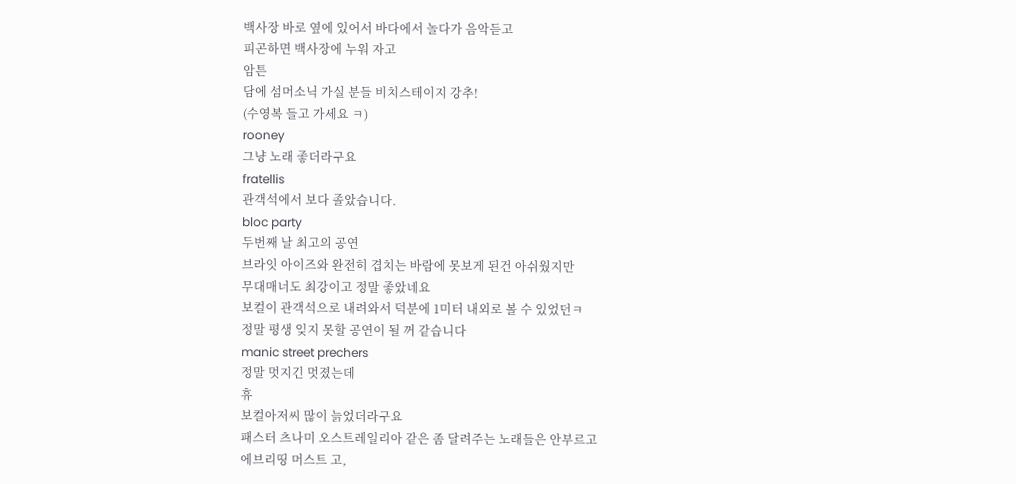백사장 바로 옆에 있어서 바다에서 놀다가 음악듣고
피곤하면 백사장에 누워 자고
암튼
담에 섬머소닉 가실 분들 비치스테이지 강추!
(수영복 들고 가세요 ㅋ)
rooney
그냥 노래 좋더라구요
fratellis
관객석에서 보다 졸았습니다.
bloc party
두번째 날 최고의 공연
브라잇 아이즈와 완전히 겹치는 바람에 못보게 된건 아쉬웠지만
무대매너도 최강이고 정말 좋았네요
보컬이 관객석으로 내려와서 덕분에 1미터 내외로 볼 수 있었던ㅋ
정말 평생 잊지 못할 공연이 될 꺼 같습니다
manic street prechers
정말 멋지긴 멋졌는데
휴
보컬아저씨 많이 늙었더라구요
패스터 츠나미 오스트레일리아 같은 좀 달려주는 노래들은 안부르고
에브리띵 머스트 고,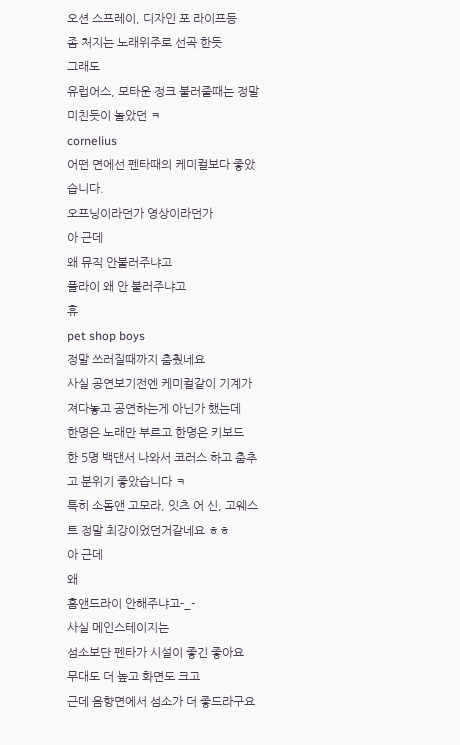오션 스프레이, 디자인 포 라이프등
좀 처지는 노래위주로 선곡 한듯
그래도
유럽어스, 모타운 정크 불러줄때는 정말 미친듯이 놀았던 ㅋ
cornelius
어떤 면에선 펜타때의 케미컬보다 좋았습니다.
오프닝이라던가 영상이라던가
아 근데
왜 뮤직 안불러주냐고
플라이 왜 안 불러주냐고
휴
pet shop boys
정말 쓰러질때까지 춤췄네요
사실 공연보기전엔 케미컬같이 기계가져다놓고 공연하는게 아닌가 했는데
한명은 노래만 부르고 한명은 키보드
한 5명 백댄서 나와서 코러스 하고 춤추고 분위기 좋았습니다 ㅋ
특히 소돔앤 고모라, 잇츠 어 신, 고웨스트 정말 최강이었던거같네요 ㅎㅎ
아 근데
왜
홈앤드라이 안해주냐고-_-
사실 메인스테이지는
섬소보단 펜타가 시설이 좋긴 좋아요
무대도 더 높고 화면도 크고
근데 음향면에서 섬소가 더 좋드라구요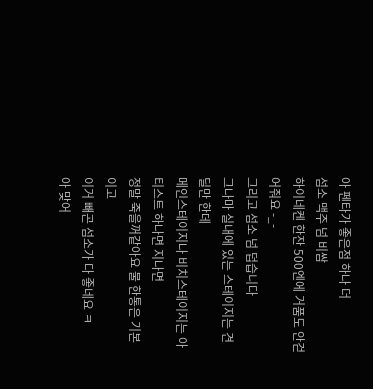아 펜타가 좋은점 하나 더
섬소 맥주 넘 비쌈
하이네켄 한잔 500엔에 거품도 안걷어줘요 -_-
그리고 섬소 넘 덥습니다
그나마 실내에 있는 스테이지는 견딜만 한데
메인스테이지나 비치스테이지는 아티스트 하나면 지나면
정말 죽을꺼같아요 물 한통은 기본이고
이거 빼곤 섬소가 다 좋네요 ㅋ
아 맞어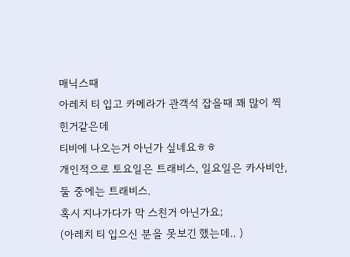매닉스때
아레치 티 입고 카메라가 관객석 잡을때 꽤 많이 찍힌거같은데
티비에 나오는거 아닌가 싶네요ㅎㅎ
개인적으로 토요일은 트래비스, 일요일은 카사비안, 둘 중에는 트래비스.
혹시 지나가다가 막 스친거 아닌가요;
(아레치 티 입으신 분을 못보긴 했는데.. )